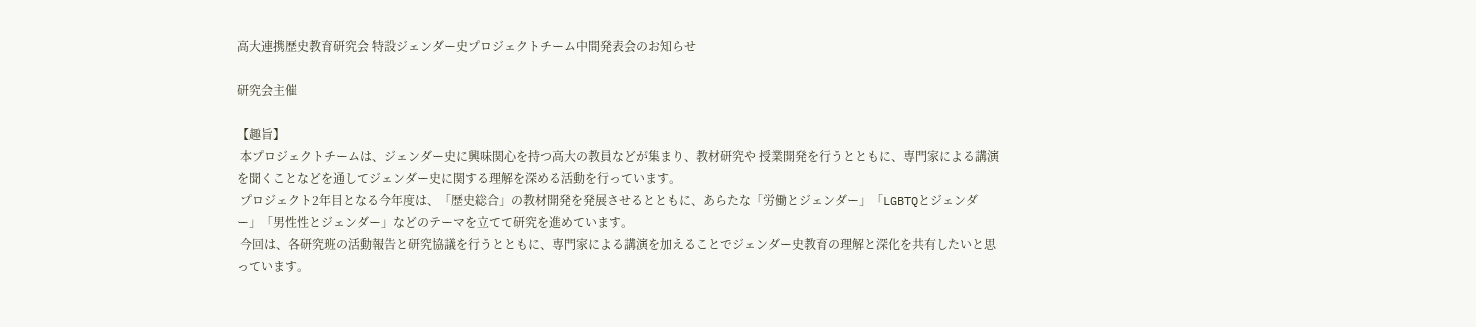高大連携歴史教育研究会 特設ジェンダー史プロジェクトチーム中間発表会のお知らせ

研究会主催

【趣旨】
 本プロジェクトチームは、ジェンダー史に興味関心を持つ高大の教員などが集まり、教材研究や 授業開発を行うとともに、専門家による講演を聞くことなどを通してジェンダー史に関する理解を深める活動を行っています。
 プロジェクト2年目となる今年度は、「歴史総合」の教材開発を発展させるとともに、あらたな「労働とジェンダー」「LGBTQとジェンダー」「男性性とジェンダー」などのテーマを立てて研究を進めています。
 今回は、各研究班の活動報告と研究協議を行うとともに、専門家による講演を加えることでジェンダー史教育の理解と深化を共有したいと思っています。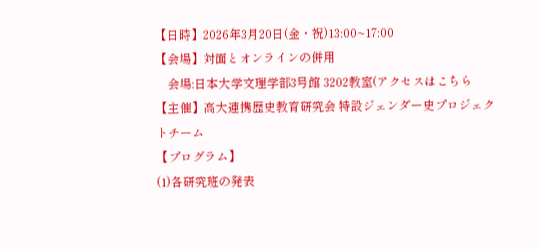【日時】2026年3月20日(金・祝)13:00~17:00
【会場】対面とオンラインの併用
    会場:日本大学文理学部3号館 3202教室(アクセスはこちら
【主催】高大連携歴史教育研究会 特設ジェンダー史プロジェクトチーム
【プログラム】
(1)各研究班の発表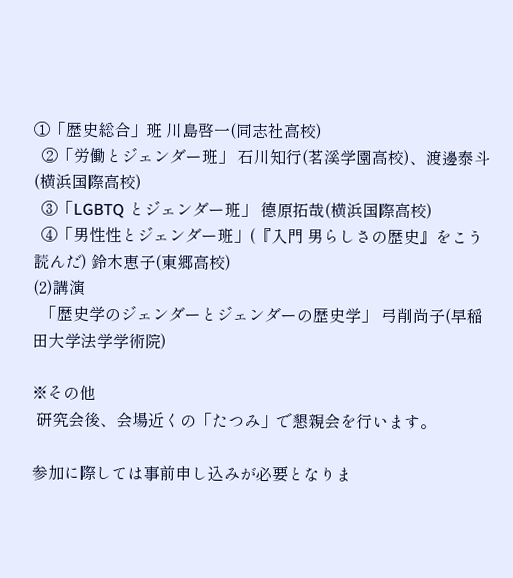①「歴史総合」班 川島啓一(同志社高校)
  ②「労働とジェンダー班」 石川知行(茗溪学園高校)、渡邊泰斗(横浜国際高校)
  ③「LGBTQ とジェンダー班」 德原拓哉(横浜国際高校)
  ④「男性性とジェンダー班」(『入門 男らしさの歴史』をこう読んだ) 鈴木恵子(東郷高校)
(2)講演
  「歴史学のジェンダーとジェンダーの歴史学」 弓削尚子(早稲田大学法学学術院)

※その他
 研究会後、会場近くの「たつみ」で懇親会を行います。

参加に際しては事前申し込みが必要となりま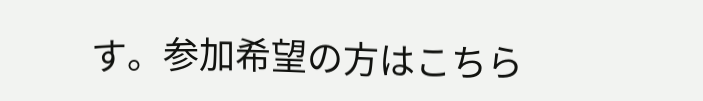す。参加希望の方はこちら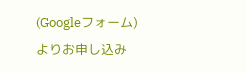(Googleフォーム)よりお申し込み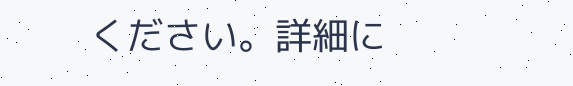ください。詳細に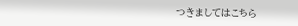つきましてはこちら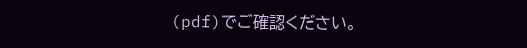(pdf)でご確認ください。